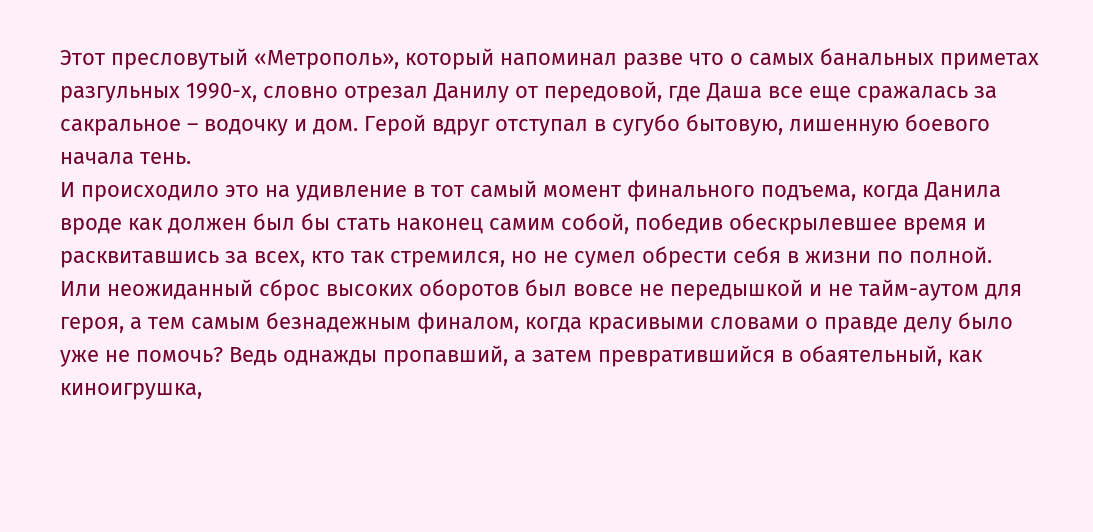Этот пресловутый «Метрополь», который напоминал разве что о самых банальных приметах разгульных 1990-х, словно отрезал Данилу от передовой, где Даша все еще сражалась за сакральное – водочку и дом. Герой вдруг отступал в сугубо бытовую, лишенную боевого начала тень.
И происходило это на удивление в тот самый момент финального подъема, когда Данила вроде как должен был бы стать наконец самим собой, победив обескрылевшее время и расквитавшись за всех, кто так стремился, но не сумел обрести себя в жизни по полной.
Или неожиданный сброс высоких оборотов был вовсе не передышкой и не тайм-аутом для героя, а тем самым безнадежным финалом, когда красивыми словами о правде делу было уже не помочь? Ведь однажды пропавший, а затем превратившийся в обаятельный, как киноигрушка,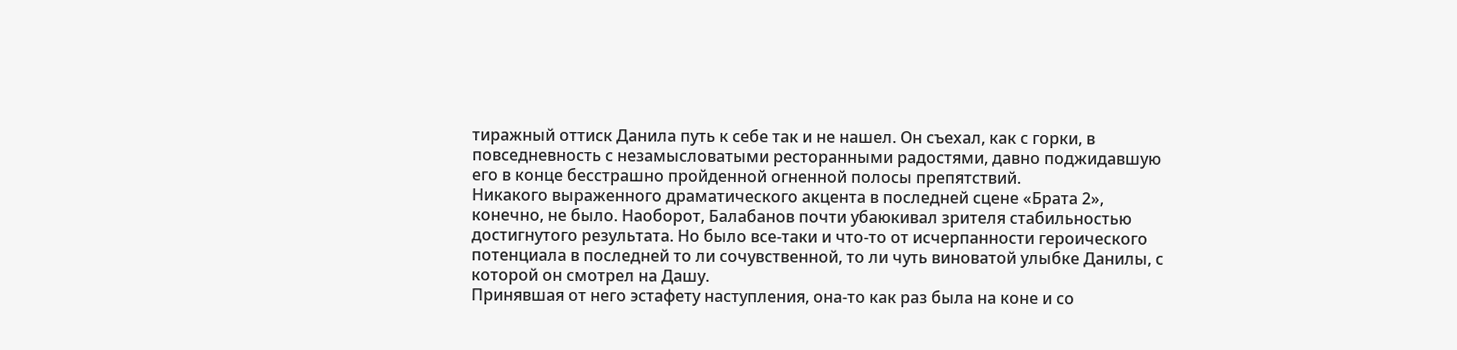тиражный оттиск Данила путь к себе так и не нашел. Он съехал, как с горки, в повседневность с незамысловатыми ресторанными радостями, давно поджидавшую его в конце бесстрашно пройденной огненной полосы препятствий.
Никакого выраженного драматического акцента в последней сцене «Брата 2», конечно, не было. Наоборот, Балабанов почти убаюкивал зрителя стабильностью достигнутого результата. Но было все-таки и что-то от исчерпанности героического потенциала в последней то ли сочувственной, то ли чуть виноватой улыбке Данилы, с которой он смотрел на Дашу.
Принявшая от него эстафету наступления, она-то как раз была на коне и со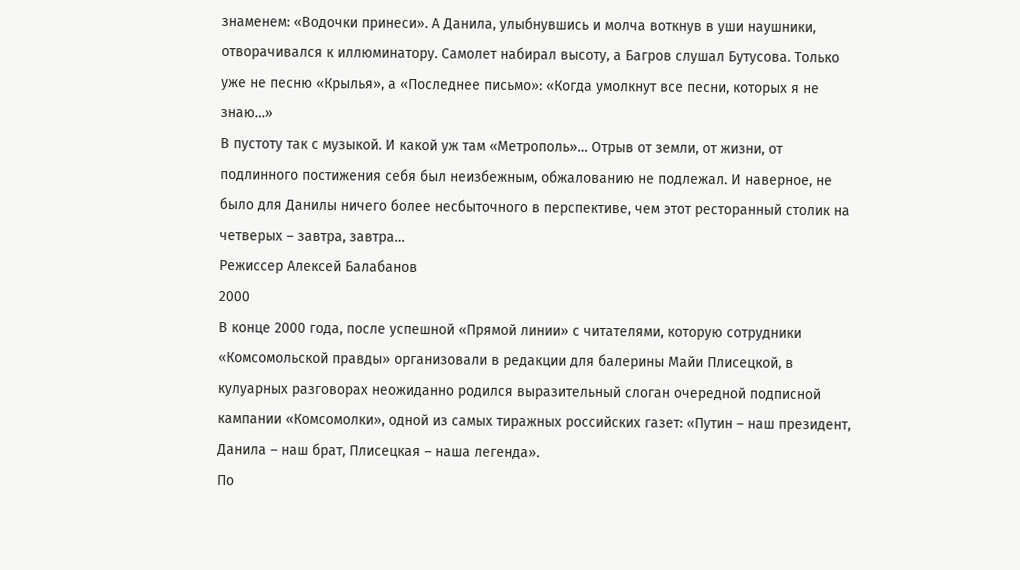знаменем: «Водочки принеси». А Данила, улыбнувшись и молча воткнув в уши наушники, отворачивался к иллюминатору. Самолет набирал высоту, а Багров слушал Бутусова. Только уже не песню «Крылья», а «Последнее письмо»: «Когда умолкнут все песни, которых я не знаю…»
В пустоту так с музыкой. И какой уж там «Метрополь»… Отрыв от земли, от жизни, от подлинного постижения себя был неизбежным, обжалованию не подлежал. И наверное, не было для Данилы ничего более несбыточного в перспективе, чем этот ресторанный столик на четверых – завтра, завтра…
Режиссер Алексей Балабанов
2000
В конце 2000 года, после успешной «Прямой линии» с читателями, которую сотрудники «Комсомольской правды» организовали в редакции для балерины Майи Плисецкой, в кулуарных разговорах неожиданно родился выразительный слоган очередной подписной кампании «Комсомолки», одной из самых тиражных российских газет: «Путин – наш президент, Данила – наш брат, Плисецкая – наша легенда».
По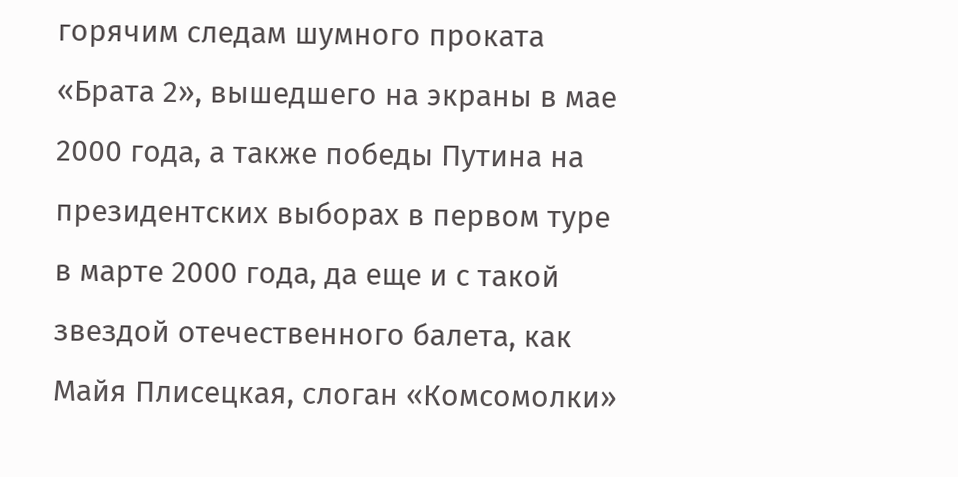горячим следам шумного проката «Брата 2», вышедшего на экраны в мае 2000 года, а также победы Путина на президентских выборах в первом туре в марте 2000 года, да еще и с такой звездой отечественного балета, как Майя Плисецкая, слоган «Комсомолки»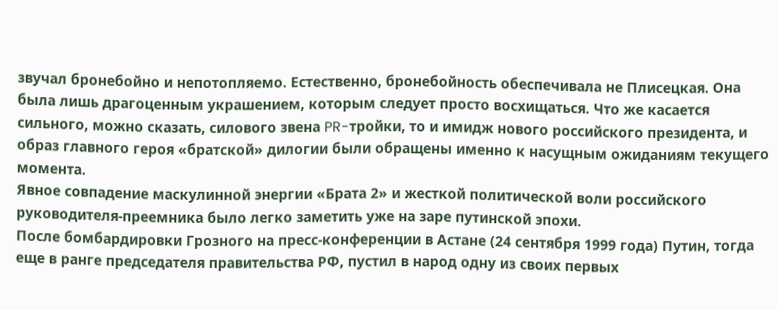звучал бронебойно и непотопляемо. Естественно, бронебойность обеспечивала не Плисецкая. Она была лишь драгоценным украшением, которым следует просто восхищаться. Что же касается сильного, можно сказать, силового звена PR-тройки, то и имидж нового российского президента, и образ главного героя «братской» дилогии были обращены именно к насущным ожиданиям текущего момента.
Явное совпадение маскулинной энергии «Брата 2» и жесткой политической воли российского руководителя-преемника было легко заметить уже на заре путинской эпохи.
После бомбардировки Грозного на пресс-конференции в Астане (24 сентября 1999 года) Путин, тогда еще в ранге председателя правительства РФ, пустил в народ одну из своих первых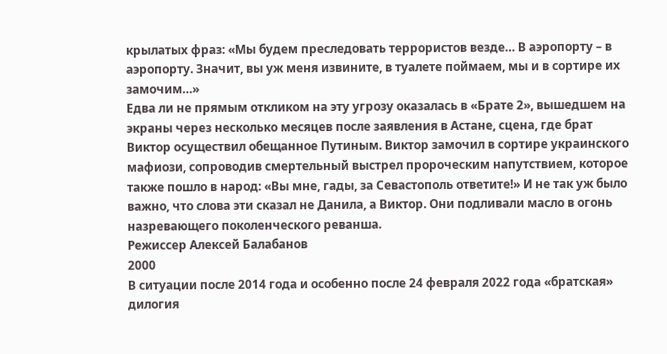крылатых фраз: «Мы будем преследовать террористов везде… В аэропорту – в аэропорту. Значит, вы уж меня извините, в туалете поймаем, мы и в сортире их замочим…»
Едва ли не прямым откликом на эту угрозу оказалась в «Брате 2», вышедшем на экраны через несколько месяцев после заявления в Астане, сцена, где брат Виктор осуществил обещанное Путиным. Виктор замочил в сортире украинского мафиози, сопроводив смертельный выстрел пророческим напутствием, которое также пошло в народ: «Вы мне, гады, за Севастополь ответите!» И не так уж было важно, что слова эти сказал не Данила, а Виктор. Они подливали масло в огонь назревающего поколенческого реванша.
Режиссер Алексей Балабанов
2000
В ситуации после 2014 года и особенно после 24 февраля 2022 года «братская» дилогия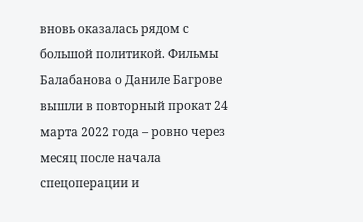вновь оказалась рядом с большой политикой. Фильмы Балабанова о Даниле Багрове вышли в повторный прокат 24 марта 2022 года – ровно через месяц после начала спецоперации и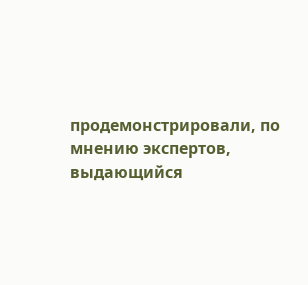продемонстрировали, по мнению экспертов, выдающийся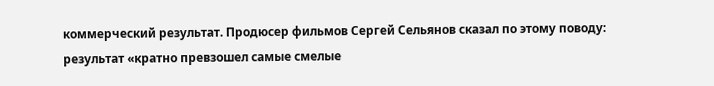коммерческий результат. Продюсер фильмов Сергей Сельянов сказал по этому поводу: результат «кратно превзошел самые смелые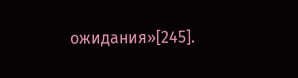ожидания»[245].